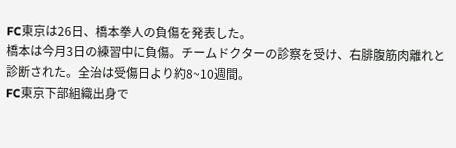FC東京は26日、橋本拳人の負傷を発表した。
橋本は今月3日の練習中に負傷。チームドクターの診察を受け、右腓腹筋肉離れと診断された。全治は受傷日より約8~10週間。
FC東京下部組織出身で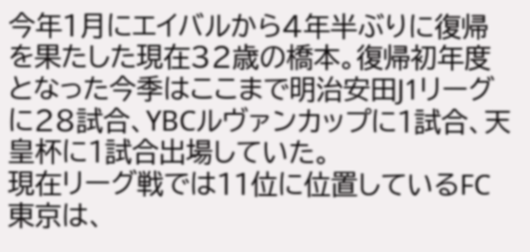今年1月にエイバルから4年半ぶりに復帰を果たした現在32歳の橋本。復帰初年度となった今季はここまで明治安田J1リーグに28試合、YBCルヴァンカップに1試合、天皇杯に1試合出場していた。
現在リーグ戦では11位に位置しているFC東京は、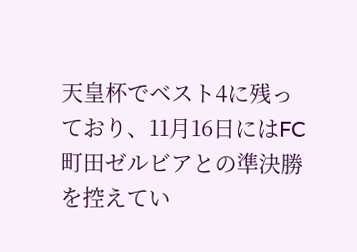天皇杯でベスト4に残っており、11月16日にはFC町田ゼルビアとの準決勝を控えてい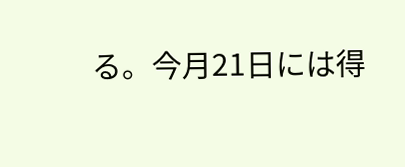る。今月21日には得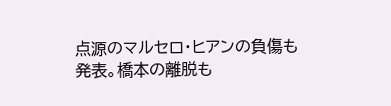点源のマルセロ・ヒアンの負傷も発表。橋本の離脱も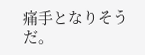痛手となりそうだ。